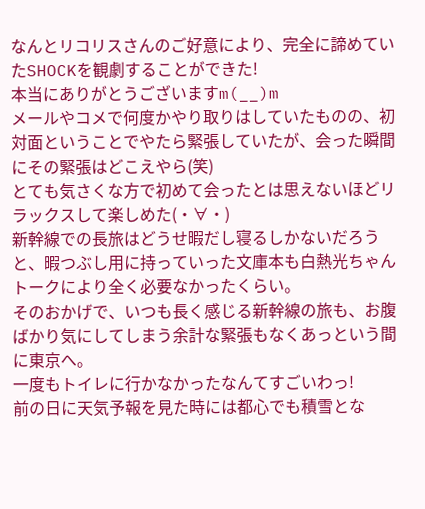なんとリコリスさんのご好意により、完全に諦めていたSHOCKを観劇することができた!
本当にありがとうございますm(__)m
メールやコメで何度かやり取りはしていたものの、初対面ということでやたら緊張していたが、会った瞬間にその緊張はどこえやら(笑)
とても気さくな方で初めて会ったとは思えないほどリラックスして楽しめた(・∀・)
新幹線での長旅はどうせ暇だし寝るしかないだろうと、暇つぶし用に持っていった文庫本も白熱光ちゃんトークにより全く必要なかったくらい。
そのおかげで、いつも長く感じる新幹線の旅も、お腹ばかり気にしてしまう余計な緊張もなくあっという間に東京へ。
一度もトイレに行かなかったなんてすごいわっ!
前の日に天気予報を見た時には都心でも積雪とな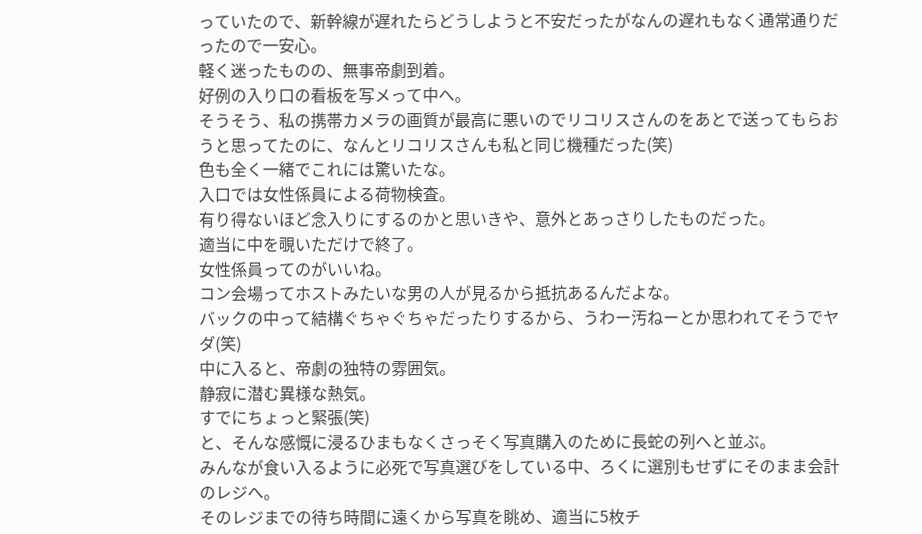っていたので、新幹線が遅れたらどうしようと不安だったがなんの遅れもなく通常通りだったので一安心。
軽く迷ったものの、無事帝劇到着。
好例の入り口の看板を写メって中へ。
そうそう、私の携帯カメラの画質が最高に悪いのでリコリスさんのをあとで送ってもらおうと思ってたのに、なんとリコリスさんも私と同じ機種だった(笑)
色も全く一緒でこれには驚いたな。
入口では女性係員による荷物検査。
有り得ないほど念入りにするのかと思いきや、意外とあっさりしたものだった。
適当に中を覗いただけで終了。
女性係員ってのがいいね。
コン会場ってホストみたいな男の人が見るから抵抗あるんだよな。
バックの中って結構ぐちゃぐちゃだったりするから、うわー汚ねーとか思われてそうでヤダ(笑)
中に入ると、帝劇の独特の雰囲気。
静寂に潜む異様な熱気。
すでにちょっと緊張(笑)
と、そんな感慨に浸るひまもなくさっそく写真購入のために長蛇の列へと並ぶ。
みんなが食い入るように必死で写真選びをしている中、ろくに選別もせずにそのまま会計のレジへ。
そのレジまでの待ち時間に遠くから写真を眺め、適当に5枚チ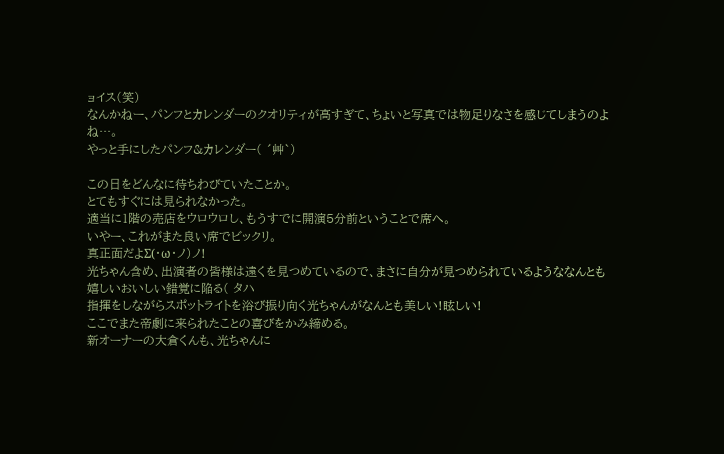ョイス(笑)
なんかねー、パンフとカレンダーのクオリティが高すぎて、ちょいと写真では物足りなさを感じてしまうのよね…。
やっと手にしたパンフ&カレンダー( ´艸`)

この日をどんなに待ちわびていたことか。
とてもすぐには見られなかった。
適当に1階の売店をウロウロし、もうすでに開演5分前ということで席へ。
いやー、これがまた良い席でビックリ。
真正面だよΣ(・ω・ノ)ノ!
光ちゃん含め、出演者の皆様は遠くを見つめているので、まさに自分が見つめられているようななんとも嬉しいおいしい錯覚に陥る( タハ
指揮をしながらスポットライトを浴び振り向く光ちゃんがなんとも美しい!眩しい!
ここでまた帝劇に来られたことの喜びをかみ締める。
新オーナーの大倉くんも、光ちゃんに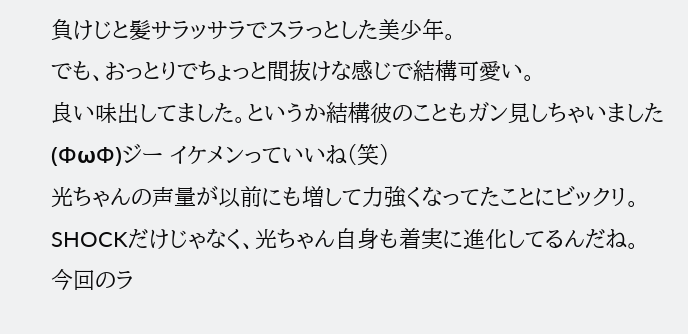負けじと髪サラッサラでスラっとした美少年。
でも、おっとりでちょっと間抜けな感じで結構可愛い。
良い味出してました。というか結構彼のこともガン見しちゃいました(ФωФ)ジー イケメンっていいね(笑)
光ちゃんの声量が以前にも増して力強くなってたことにビックリ。
SHOCKだけじゃなく、光ちゃん自身も着実に進化してるんだね。
今回のラ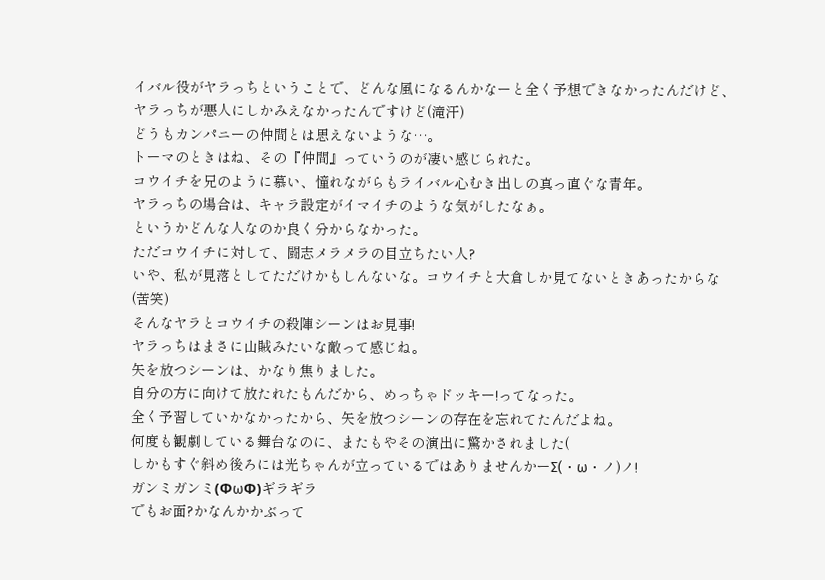イバル役がヤラっちということで、どんな風になるんかなーと全く予想できなかったんだけど、ヤラっちが悪人にしかみえなかったんですけど(滝汗)
どうもカンパニーの仲間とは思えないような…。
トーマのときはね、その『仲間』っていうのが凄い感じられた。
コウイチを兄のように慕い、憧れながらもライバル心むき出しの真っ直ぐな青年。
ヤラっちの場合は、キャラ設定がイマイチのような気がしたなぁ。
というかどんな人なのか良く分からなかった。
ただコウイチに対して、闘志メラメラの目立ちたい人?
いや、私が見落としてただけかもしんないな。コウイチと大倉しか見てないときあったからな(苦笑)
そんなヤラとコウイチの殺陣シーンはお見事!
ヤラっちはまさに山賊みたいな敵って感じね。
矢を放つシーンは、かなり焦りました。
自分の方に向けて放たれたもんだから、めっちゃドッキー!ってなった。
全く予習していかなかったから、矢を放つシーンの存在を忘れてたんだよね。
何度も観劇している舞台なのに、またもやその演出に驚かされました(
しかもすぐ斜め後ろには光ちゃんが立っているではありませんかーΣ(・ω・ノ)ノ!
ガンミガンミ(ФωФ)ギラギラ
でもお面?かなんかかぶって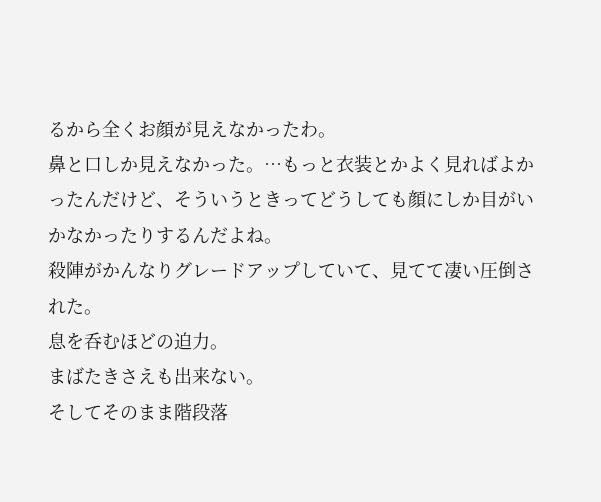るから全くお顔が見えなかったわ。
鼻と口しか見えなかった。…もっと衣装とかよく見ればよかったんだけど、そういうときってどうしても顔にしか目がいかなかったりするんだよね。
殺陣がかんなりグレードアップしていて、見てて凄い圧倒された。
息を呑むほどの迫力。
まばたきさえも出来ない。
そしてそのまま階段落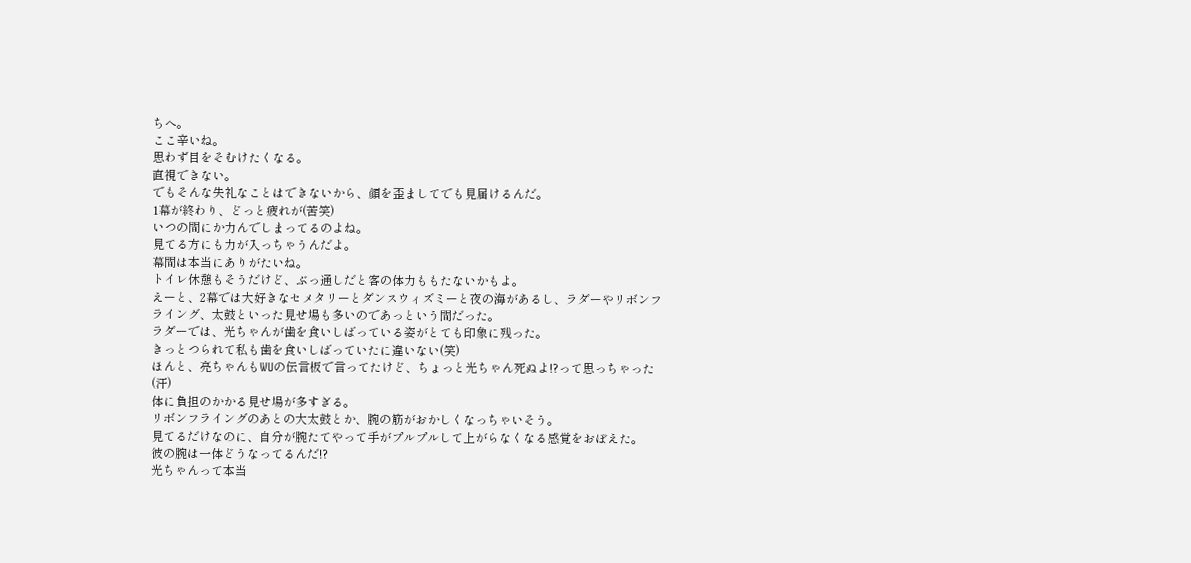ちへ。
ここ辛いね。
思わず目をそむけたくなる。
直視できない。
でもそんな失礼なことはできないから、顔を歪ましてでも見届けるんだ。
1幕が終わり、どっと疲れが(苦笑)
いつの間にか力んでしまってるのよね。
見てる方にも力が入っちゃうんだよ。
幕間は本当にありがたいね。
トイレ休憩もそうだけど、ぶっ通しだと客の体力ももたないかもよ。
えーと、2幕では大好きなセメタリーとダンスウィズミーと夜の海があるし、ラダーやリボンフライング、太鼓といった見せ場も多いのであっという間だった。
ラダーでは、光ちゃんが歯を食いしばっている姿がとても印象に残った。
きっとつられて私も歯を食いしばっていたに違いない(笑)
ほんと、亮ちゃんもWUの伝言板で言ってたけど、ちょっと光ちゃん死ぬよ!?って思っちゃった(汗)
体に負担のかかる見せ場が多すぎる。
リボンフライングのあとの大太鼓とか、腕の筋がおかしくなっちゃいそう。
見てるだけなのに、自分が腕たてやって手がプルプルして上がらなくなる感覚をおぼえた。
彼の腕は一体どうなってるんだ!?
光ちゃんって本当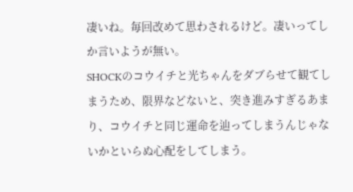凄いね。毎回改めて思わされるけど。凄いってしか言いようが無い。
SHOCKのコウイチと光ちゃんをダブらせて観てしまうため、限界などないと、突き進みすぎるあまり、コウイチと同じ運命を辿ってしまうんじゃないかといらぬ心配をしてしまう。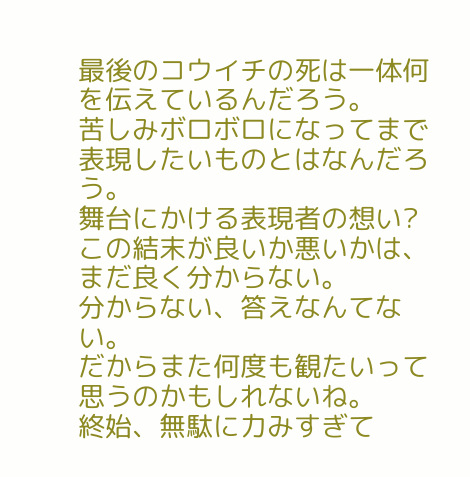最後のコウイチの死は一体何を伝えているんだろう。
苦しみボロボロになってまで表現したいものとはなんだろう。
舞台にかける表現者の想い?
この結末が良いか悪いかは、まだ良く分からない。
分からない、答えなんてない。
だからまた何度も観たいって思うのかもしれないね。
終始、無駄に力みすぎて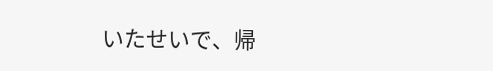いたせいで、帰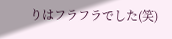りはフラフラでした(笑)